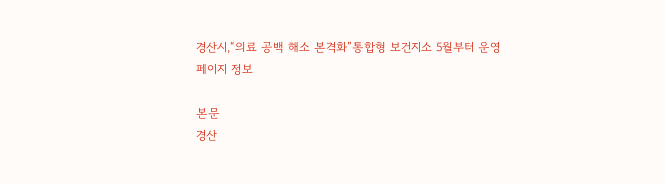경산시,“의료 공백 해소 본격화”통합형 보건지소 5월부터 운영
페이지 정보

본문
경산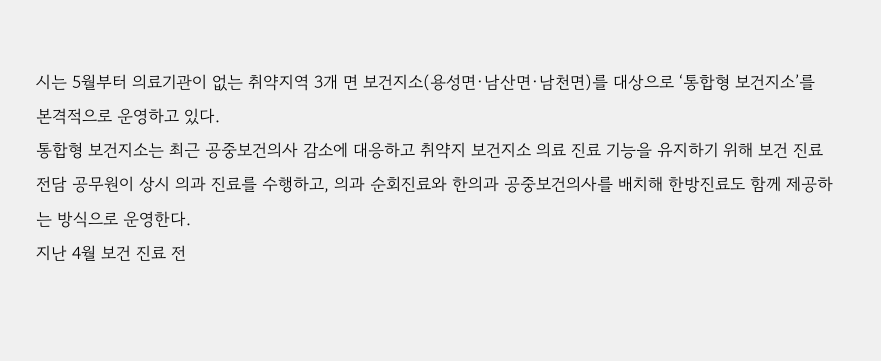시는 5월부터 의료기관이 없는 취약지역 3개 면 보건지소(용성면·남산면·남천면)를 대상으로 ‘통합형 보건지소’를 본격적으로 운영하고 있다.
통합형 보건지소는 최근 공중보건의사 감소에 대응하고 취약지 보건지소 의료 진료 기능을 유지하기 위해 보건 진료 전담 공무원이 상시 의과 진료를 수행하고, 의과 순회진료와 한의과 공중보건의사를 배치해 한방진료도 함께 제공하는 방식으로 운영한다.
지난 4월 보건 진료 전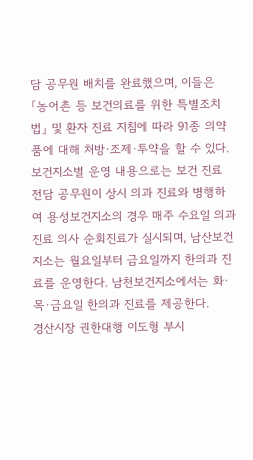담 공무원 배치를 완료했으며, 이들은 「농어촌 등 보건의료를 위한 특별조치법」 및 환자 진료 지침에 따라 91종 의약품에 대해 처방·조제·투약을 할 수 있다.
보건지소별 운영 내용으로는 보건 진료 전담 공무원이 상시 의과 진료와 병행하여 용성보건지소의 경우 매주 수요일 의과 진료 의사 순회진료가 실시되며, 남산보건지소는 월요일부터 금요일까지 한의과 진료를 운영한다. 남천보건지소에서는 화·목·금요일 한의과 진료를 제공한다.
경산시장 권한대행 이도형 부시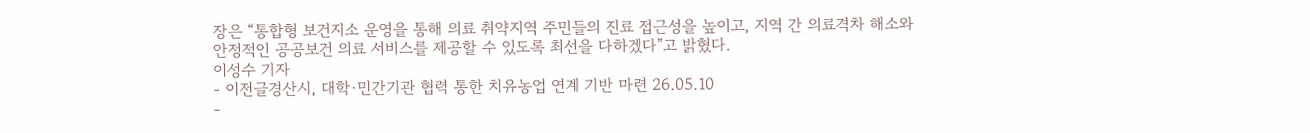장은 “통합형 보건지소 운영을 통해 의료 취약지역 주민들의 진료 접근성을 높이고, 지역 간 의료격차 해소와 안정적인 공공보건 의료 서비스를 제공할 수 있도록 최선을 다하겠다”고 밝혔다.
이성수 기자
- 이전글경산시, 대학·민간기관 협력 통한 치유농업 연계 기반 마련 26.05.10
-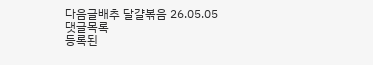다음글배추 달걀볶음 26.05.05
댓글목록
등록된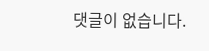댓글이 없습니다.